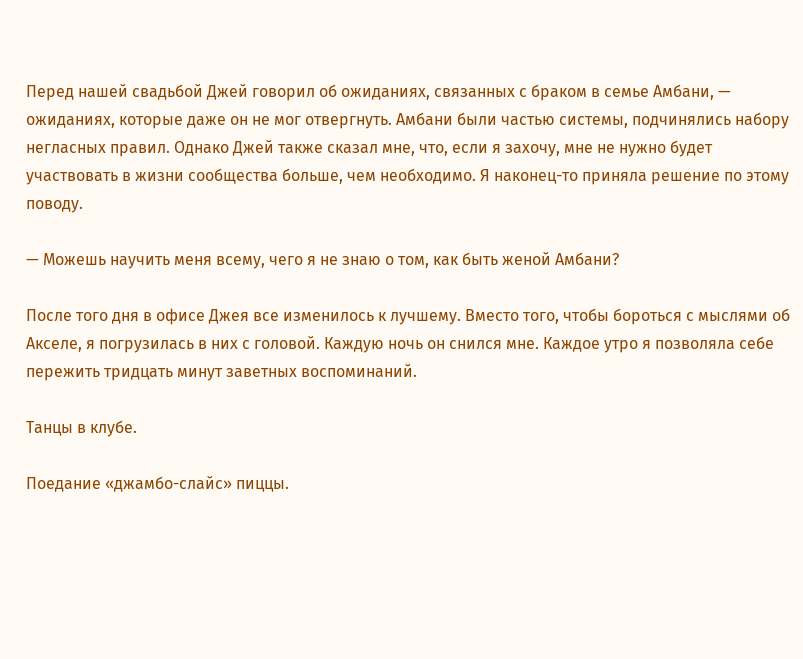Перед нашей свадьбой Джей говорил об ожиданиях, связанных с браком в семье Амбани, — ожиданиях, которые даже он не мог отвергнуть. Амбани были частью системы, подчинялись набору негласных правил. Однако Джей также сказал мне, что, если я захочу, мне не нужно будет участвовать в жизни сообщества больше, чем необходимо. Я наконец-то приняла решение по этому поводу.

— Можешь научить меня всему, чего я не знаю о том, как быть женой Амбани?

После того дня в офисе Джея все изменилось к лучшему. Вместо того, чтобы бороться с мыслями об Акселе, я погрузилась в них с головой. Каждую ночь он снился мне. Каждое утро я позволяла себе пережить тридцать минут заветных воспоминаний.

Танцы в клубе.

Поедание «джамбо-слайс» пиццы.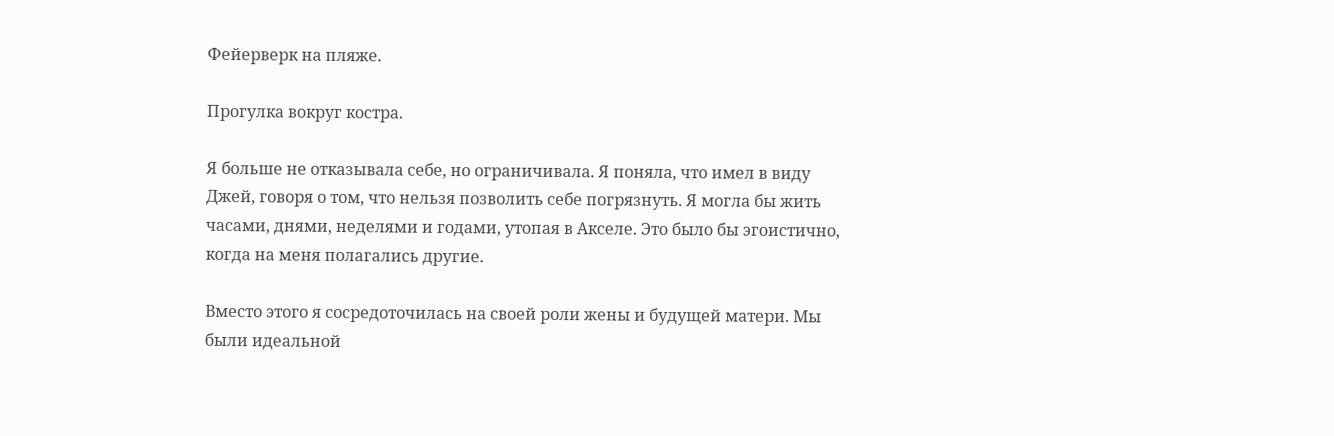Фейерверк на пляже.

Прогулка вокруг костра.

Я больше не отказывала себе, но ограничивала. Я поняла, что имел в виду Джей, говоря о том, что нельзя позволить себе погрязнуть. Я могла бы жить часами, днями, неделями и годами, утопая в Акселе. Это было бы эгоистично, когда на меня полагались другие.

Вместо этого я сосредоточилась на своей роли жены и будущей матери. Мы были идеальной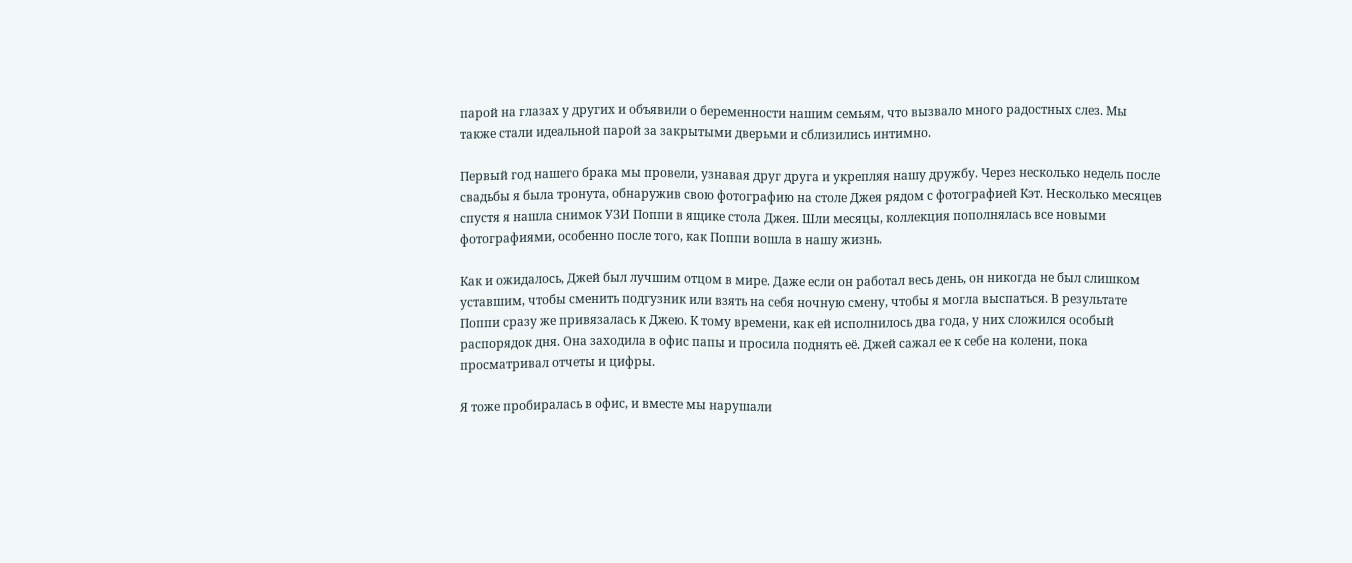парой на глазах у других и объявили о беременности нашим семьям, что вызвало много радостных слез. Мы также стали идеальной парой за закрытыми дверьми и сблизились интимно.

Первый год нашего брака мы провели, узнавая друг друга и укрепляя нашу дружбу. Через несколько недель после свадьбы я была тронута, обнаружив свою фотографию на столе Джея рядом с фотографией Кэт. Несколько месяцев спустя я нашла снимок УЗИ Поппи в ящике стола Джея. Шли месяцы, коллекция пополнялась все новыми фотографиями, особенно после того, как Поппи вошла в нашу жизнь.

Как и ожидалось, Джей был лучшим отцом в мире. Даже если он работал весь день, он никогда не был слишком уставшим, чтобы сменить подгузник или взять на себя ночную смену, чтобы я могла выспаться. В результате Поппи сразу же привязалась к Джею. К тому времени, как ей исполнилось два года, у них сложился особый распорядок дня. Она заходила в офис папы и просила поднять её. Джей сажал ее к себе на колени, пока просматривал отчеты и цифры.

Я тоже пробиралась в офис, и вместе мы нарушали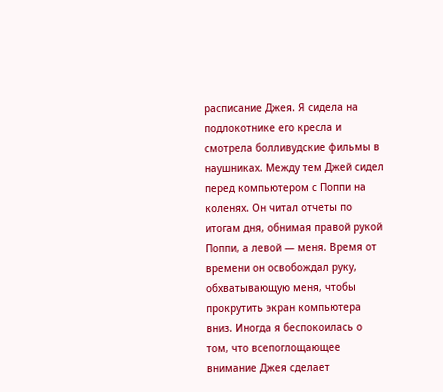расписание Джея. Я сидела на подлокотнике его кресла и смотрела болливудские фильмы в наушниках. Между тем Джей сидел перед компьютером с Поппи на коленях. Он читал отчеты по итогам дня, обнимая правой рукой Поппи, а левой — меня. Время от времени он освобождал руку, обхватывающую меня, чтобы прокрутить экран компьютера вниз. Иногда я беспокоилась о том, что всепоглощающее внимание Джея сделает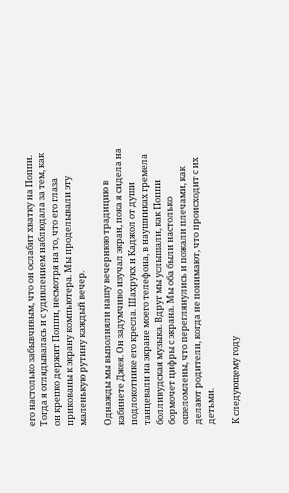его настолько забывчивым, что он ослабит хватку на Поппи. Тогда я оглядывалась и с удивлением наблюдала за тем, как он крепко держит Поппи, несмотря на то, что его глаза прикованы к экрану компьютера. Мы проделывали эту маленькую рутину каждый вечер.

Однажды мы выполняли нашу вечернюю традицию в кабинете Джея. Он задумчиво изучал экран, пока я сидела на подлокотнике его кресла. Шахрукх и Каджол от души танцевали на экране моего телефона, в наушниках гремела болливудская музыка. Вдруг мы услышали, как Поппи бормочет цифры с экрана. Мы оба были настолько ошеломлены, что переглянулись и пожали плечами, как делают родители, когда не понимают, что происходит с их детьми.

К следующему году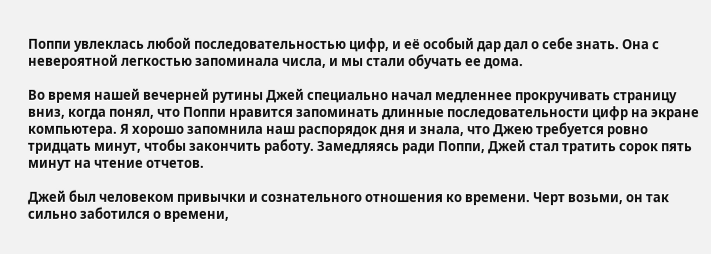Поппи увлеклась любой последовательностью цифр, и её особый дар дал о себе знать. Она с невероятной легкостью запоминала числа, и мы стали обучать ее дома.

Во время нашей вечерней рутины Джей специально начал медленнее прокручивать страницу вниз, когда понял, что Поппи нравится запоминать длинные последовательности цифр на экране компьютера. Я хорошо запомнила наш распорядок дня и знала, что Джею требуется ровно тридцать минут, чтобы закончить работу. Замедляясь ради Поппи, Джей стал тратить сорок пять минут на чтение отчетов.

Джей был человеком привычки и сознательного отношения ко времени. Черт возьми, он так сильно заботился о времени,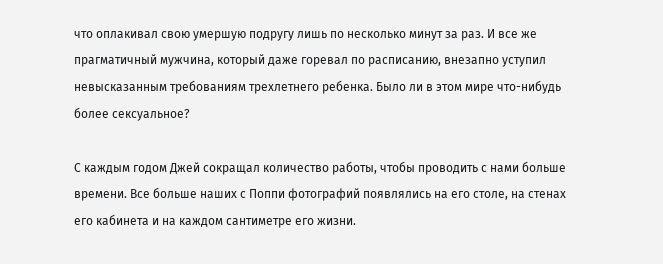что оплакивал свою умершую подругу лишь по несколько минут за раз. И все же прагматичный мужчина, который даже горевал по расписанию, внезапно уступил невысказанным требованиям трехлетнего ребенка. Было ли в этом мире что-нибудь более сексуальное?

С каждым годом Джей сокращал количество работы, чтобы проводить с нами больше времени. Все больше наших с Поппи фотографий появлялись на его столе, на стенах его кабинета и на каждом сантиметре его жизни.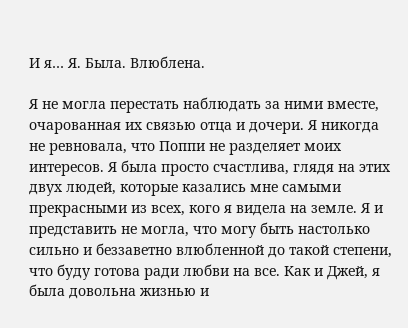И я… Я. Была. Влюблена.

Я не могла перестать наблюдать за ними вместе, очарованная их связью отца и дочери. Я никогда не ревновала, что Поппи не разделяет моих интересов. Я была просто счастлива, глядя на этих двух людей, которые казались мне самыми прекрасными из всех, кого я видела на земле. Я и представить не могла, что могу быть настолько сильно и беззаветно влюбленной до такой степени, что буду готова ради любви на все. Как и Джей, я была довольна жизнью и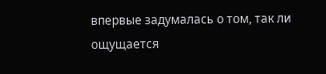впервые задумалась о том, так ли ощущается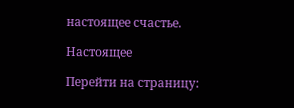настоящее счастье.

Настоящее

Перейти на страницу: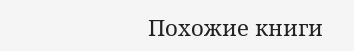Похожие книги